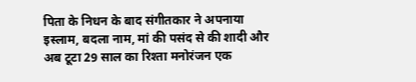पिता के निधन के बाद संगीतकार ने अपनाया इस्लाम, बदला नाम, मां की पसंद से की शादी और अब टूटा 29 साल का रिश्ता मनोरंजन एक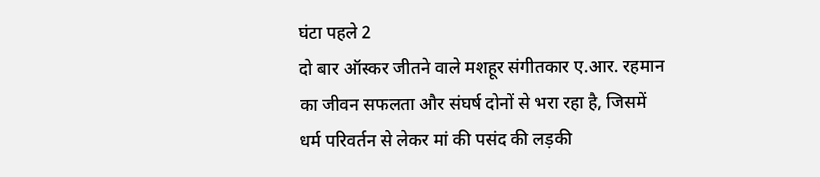घंटा पहले 2
दो बार ऑस्कर जीतने वाले मशहूर संगीतकार ए.आर. रहमान का जीवन सफलता और संघर्ष दोनों से भरा रहा है, जिसमें धर्म परिवर्तन से लेकर मां की पसंद की लड़की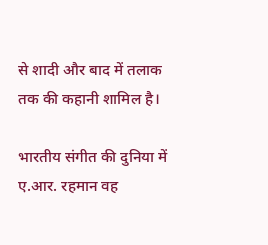से शादी और बाद में तलाक तक की कहानी शामिल है।

भारतीय संगीत की दुनिया में ए.आर. रहमान वह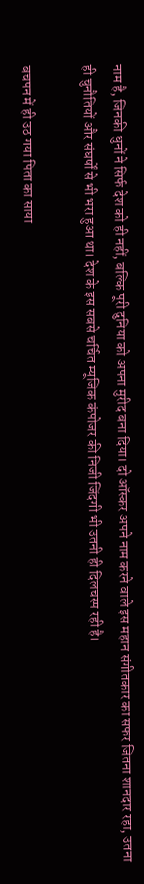नाम है, जिनकी धुनों ने सिर्फ देश को ही नहीं, बल्कि पूरी दुनिया को अपना मुरीद बना दिया। दो ऑस्कर अपने नाम करने वाले इस महान संगीतकार का सफर जितना शानदार रहा, उतना ही चुनौतियों और संघर्षों से भी भरा हुआ था। देश के इस सबसे चर्चित म्यूजिक कंपोजर की निजी जिंदगी भी उतनी ही दिलचस्प रही है।

बचपन में ही उठ गया पिता का साया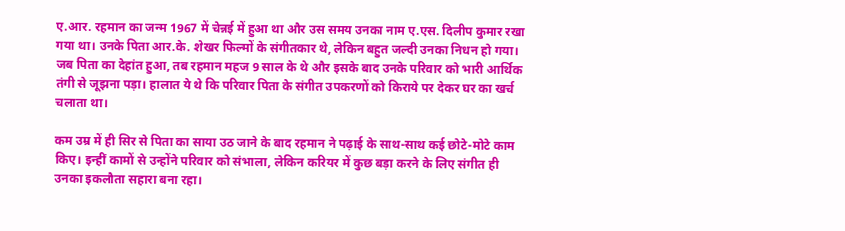ए.आर. रहमान का जन्म 1967 में चेन्नई में हुआ था और उस समय उनका नाम ए.एस. दिलीप कुमार रखा गया था। उनके पिता आर.के. शेखर फिल्मों के संगीतकार थे, लेकिन बहुत जल्दी उनका निधन हो गया। जब पिता का देहांत हुआ, तब रहमान महज 9 साल के थे और इसके बाद उनके परिवार को भारी आर्थिक तंगी से जूझना पड़ा। हालात ये थे कि परिवार पिता के संगीत उपकरणों को किराये पर देकर घर का खर्च चलाता था।

कम उम्र में ही सिर से पिता का साया उठ जाने के बाद रहमान ने पढ़ाई के साथ-साथ कई छोटे-मोटे काम किए। इन्हीं कामों से उन्होंने परिवार को संभाला, लेकिन करियर में कुछ बड़ा करने के लिए संगीत ही उनका इकलौता सहारा बना रहा।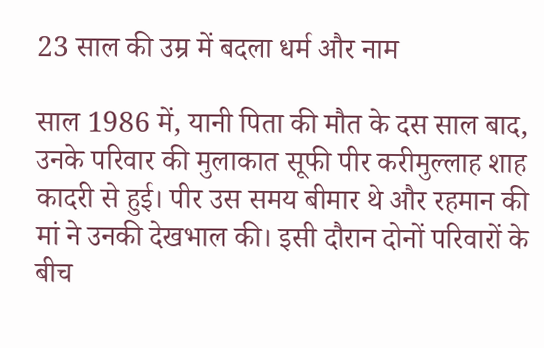23 साल की उम्र में बदला धर्म और नाम

साल 1986 में, यानी पिता की मौत के दस साल बाद, उनके परिवार की मुलाकात सूफी पीर करीमुल्लाह शाह कादरी से हुई। पीर उस समय बीमार थे और रहमान की मां ने उनकी देखभाल की। इसी दौरान दोनों परिवारों के बीच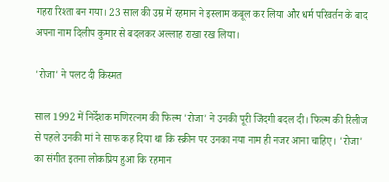गहरा रिश्ता बन गया। 23 साल की उम्र में रहमान ने इस्लाम कबूल कर लिया और धर्म परिवर्तन के बाद अपना नाम दिलीप कुमार से बदलकर अल्लाह राखा रख लिया।

'रोजा' ने पलट दी किस्मत

साल 1992 में निर्देशक मणिरत्नम की फिल्म 'रोजा' ने उनकी पूरी जिंदगी बदल दी। फिल्म की रिलीज से पहले उनकी मां ने साफ कह दिया था कि स्क्रीन पर उनका नया नाम ही नजर आना चाहिए। 'रोजा' का संगीत इतना लोकप्रिय हुआ कि रहमान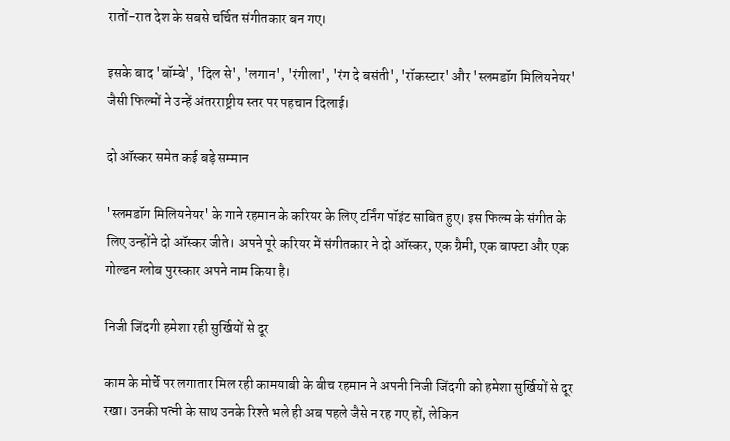रातों-रात देश के सबसे चर्चित संगीतकार बन गए।

इसके बाद 'बॉम्बे', 'दिल से', 'लगान', 'रंगीला', 'रंग दे बसंती', 'रॉकस्टार' और 'स्लमडॉग मिलियनेयर' जैसी फिल्मों ने उन्हें अंतरराष्ट्रीय स्तर पर पहचान दिलाई।

दो ऑस्कर समेत कई बड़े सम्मान

'स्लमडॉग मिलियनेयर' के गाने रहमान के करियर के लिए टर्निंग पॉइंट साबित हुए। इस फिल्म के संगीत के लिए उन्होंने दो ऑस्कर जीते। अपने पूरे करियर में संगीतकार ने दो ऑस्कर, एक ग्रैमी, एक बाफ्टा और एक गोल्डन ग्लोब पुरस्कार अपने नाम किया है।

निजी जिंदगी हमेशा रही सुर्खियों से दूर

काम के मोर्चे पर लगातार मिल रही कामयाबी के बीच रहमान ने अपनी निजी जिंदगी को हमेशा सुर्खियों से दूर रखा। उनकी पत्नी के साथ उनके रिश्ते भले ही अब पहले जैसे न रह गए हों, लेकिन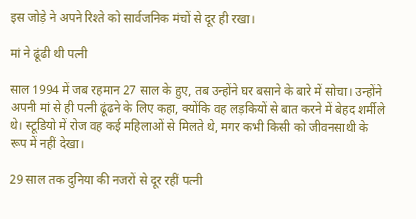इस जोड़े ने अपने रिश्ते को सार्वजनिक मंचों से दूर ही रखा।

मां ने ढूंढी थी पत्नी

साल 1994 में जब रहमान 27 साल के हुए, तब उन्होंने घर बसाने के बारे में सोचा। उन्होंने अपनी मां से ही पत्नी ढूंढने के लिए कहा, क्योंकि वह लड़कियों से बात करने में बेहद शर्मीले थे। स्टूडियो में रोज वह कई महिलाओं से मिलते थे, मगर कभी किसी को जीवनसाथी के रूप में नहीं देखा।

29 साल तक दुनिया की नजरों से दूर रहीं पत्नी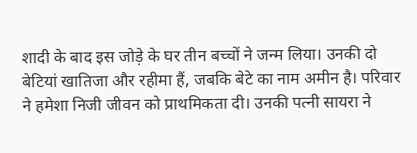शादी के बाद इस जोड़े के घर तीन बच्चों ने जन्म लिया। उनकी दो बेटियां खातिजा और रहीमा हैं, जबकि बेटे का नाम अमीन है। परिवार ने हमेशा निजी जीवन को प्राथमिकता दी। उनकी पत्नी सायरा ने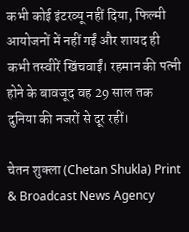कभी कोई इंटरव्यू नहीं दिया, फिल्मी आयोजनों में नहीं गईं और शायद ही कभी तस्वीरें खिंचवाईं। रहमान की पत्नी होने के बावजूद वह 29 साल तक दुनिया की नजरों से दूर रहीं।

चेतन शुक्ला (Chetan Shukla) Print & Broadcast News Agency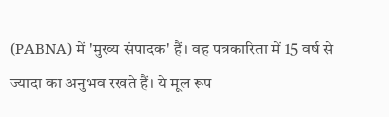(PABNA) में 'मुख्य संपादक' हैं। वह पत्रकारिता में 15 वर्ष से ज्यादा का अनुभव रखते हैं। ये मूल रूप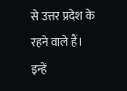से उत्तर प्रदेश के रहने वाले हैं। इन्हें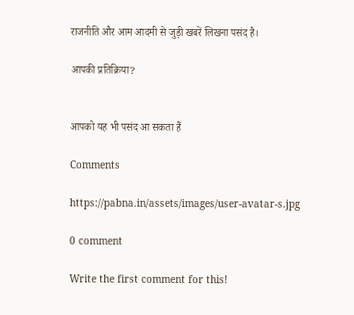राजनीति और आम आदमी से जुड़ी खबरें लिखना पसंद है।

आपकी प्रतिक्रिया?


आपको यह भी पसंद आ सकता हैं

Comments

https://pabna.in/assets/images/user-avatar-s.jpg

0 comment

Write the first comment for this!